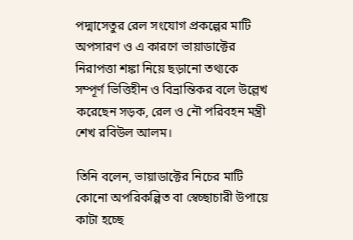পদ্মাসেতুর রেল সংযোগ প্রকল্পের মাটি অপসারণ ও এ কারণে ভায়াডাক্টের নিরাপত্তা শঙ্কা নিয়ে ছড়ানো তথ্যকে সম্পূর্ণ ভিত্তিহীন ও বিভ্রান্তিকর বলে উল্লেখ করেছেন সড়ক, রেল ও নৌ পরিবহন মন্ত্রী শেখ রবিউল আলম।

তিনি বলেন, ভায়াডাক্টের নিচের মাটি কোনো অপরিকল্পিত বা স্বেচ্ছাচারী উপায়ে কাটা হচ্ছে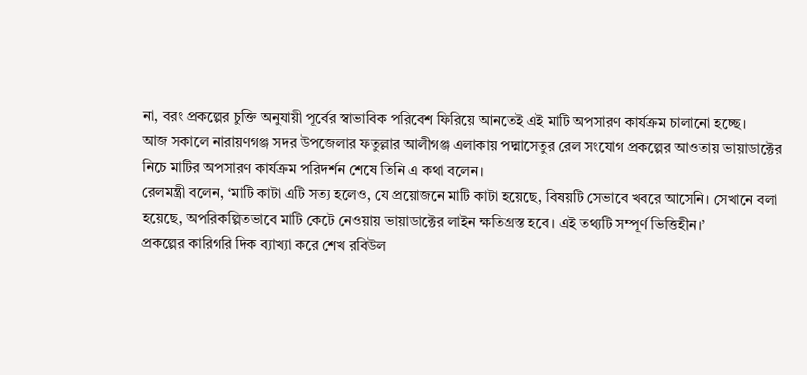না, বরং প্রকল্পের চুক্তি অনুযায়ী পূর্বের স্বাভাবিক পরিবেশ ফিরিয়ে আনতেই এই মাটি অপসারণ কার্যক্রম চালানো হচ্ছে।
আজ সকালে নারায়ণগঞ্জ সদর উপজেলার ফতুল্লার আলীগঞ্জ এলাকায় পদ্মাসেতুর রেল সংযোগ প্রকল্পের আওতায় ভায়াডাক্টের নিচে মাটির অপসারণ কার্যক্রম পরিদর্শন শেষে তিনি এ কথা বলেন।
রেলমন্ত্রী বলেন, ‘মাটি কাটা এটি সত্য হলেও, যে প্রয়োজনে মাটি কাটা হয়েছে, বিষয়টি সেভাবে খবরে আসেনি। সেখানে বলা হয়েছে, অপরিকল্পিতভাবে মাটি কেটে নেওয়ায় ভায়াডাক্টের লাইন ক্ষতিগ্রস্ত হবে। এই তথ্যটি সম্পূর্ণ ভিত্তিহীন।’
প্রকল্পের কারিগরি দিক ব্যাখ্যা করে শেখ রবিউল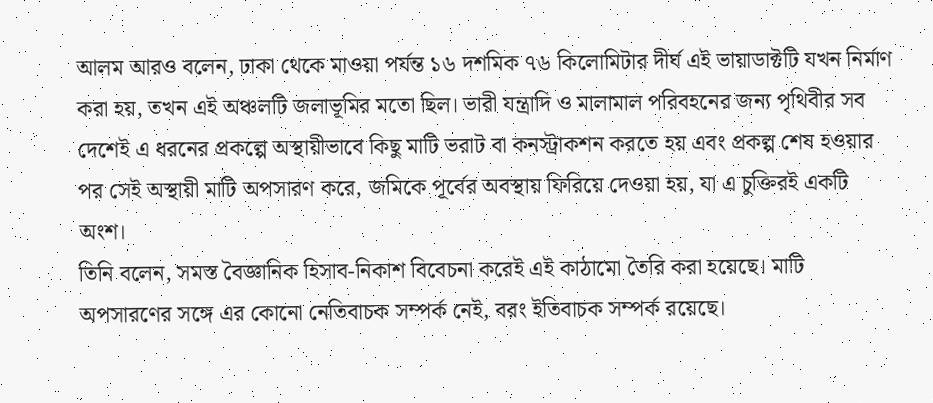আলম আরও বলেন, ঢাকা থেকে মাওয়া পর্যন্ত ১৬ দশমিক ৭৬ কিলোমিটার দীর্ঘ এই ভায়াডাক্টটি যখন নির্মাণ করা হয়, তখন এই অঞ্চলটি জলাভূমির মতো ছিল। ভারী যন্ত্রাদি ও মালামাল পরিবহনের জন্য পৃথিবীর সব দেশেই এ ধরনের প্রকল্পে অস্থায়ীভাবে কিছু মাটি ভরাট বা কনস্ট্রাকশন করতে হয় এবং প্রকল্প শেষ হওয়ার পর সেই অস্থায়ী মাটি অপসারণ করে, জমিকে পূর্বের অবস্থায় ফিরিয়ে দেওয়া হয়, যা এ চুক্তিরই একটি অংশ।
তিনি বলেন, সমস্ত বৈজ্ঞানিক হিসাব-নিকাশ বিবেচনা করেই এই কাঠামো তৈরি করা হয়েছে। মাটি অপসারণের সঙ্গে এর কোনো নেতিবাচক সম্পর্ক নেই, বরং ইতিবাচক সম্পর্ক রয়েছে।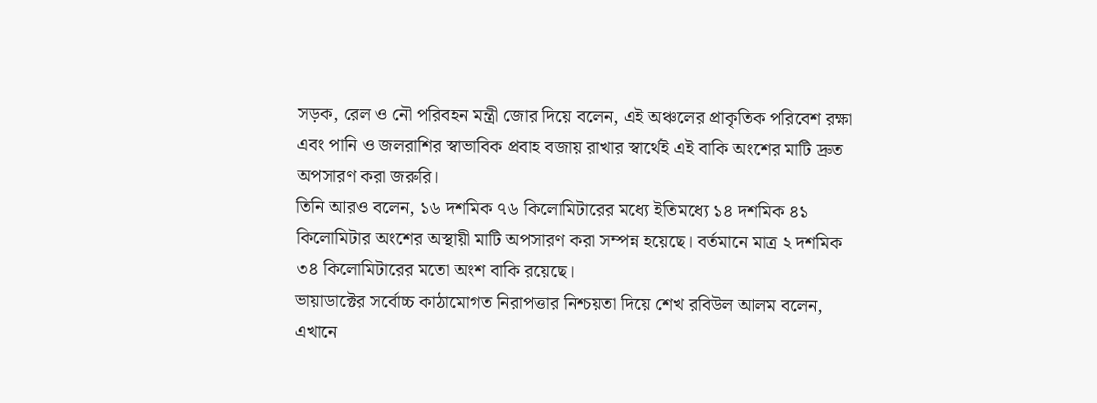সড়ক, রেল ও নৌ পরিবহন মন্ত্রী জোর দিয়ে বলেন, এই অঞ্চলের প্রাকৃতিক পরিবেশ রক্ষা এবং পানি ও জলরাশির স্বাভাবিক প্রবাহ বজায় রাখার স্বার্থেই এই বাকি অংশের মাটি দ্রুত অপসারণ করা জরুরি।
তিনি আরও বলেন, ১৬ দশমিক ৭৬ কিলোমিটারের মধ্যে ইতিমধ্যে ১৪ দশমিক ৪১ কিলোমিটার অংশের অস্থায়ী মাটি অপসারণ করা সম্পন্ন হয়েছে। বর্তমানে মাত্র ২ দশমিক ৩৪ কিলোমিটারের মতো অংশ বাকি রয়েছে।
ভায়াডাক্টের সর্বোচ্চ কাঠামোগত নিরাপত্তার নিশ্চয়তা দিয়ে শেখ রবিউল আলম বলেন, এখানে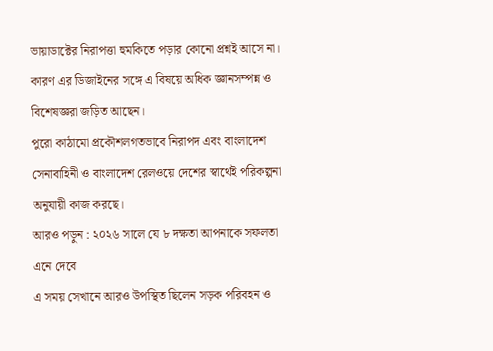ভায়াডাক্টের নিরাপত্তা হুমকিতে পড়ার কোনো প্রশ্নই আসে না। কারণ এর ডিজাইনের সঙ্গে এ বিষয়ে অধিক জ্ঞানসম্পন্ন ও বিশেষজ্ঞরা জড়িত আছেন।
পুরো কাঠামো প্রকৌশলগতভাবে নিরাপদ এবং বাংলাদেশ সেনাবাহিনী ও বাংলাদেশ রেলওয়ে দেশের স্বার্থেই পরিকল্পনা অনুযায়ী কাজ করছে।
আরও পড়ুন : ২০২৬ সালে যে ৮ দক্ষতা আপনাকে সফলতা এনে দেবে
এ সময় সেখানে আরও উপস্থিত ছিলেন সড়ক পরিবহন ও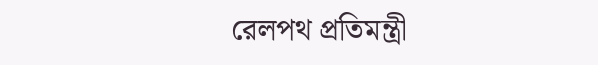রেলপথ প্রতিমন্ত্রী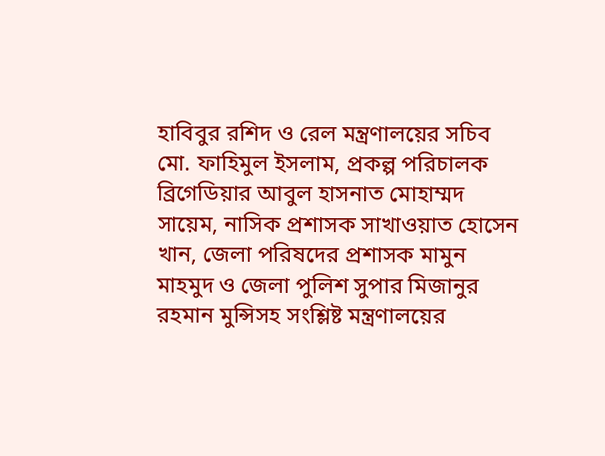হাবিবুর রশিদ ও রেল মন্ত্রণালয়ের সচিব মো. ফাহিমুল ইসলাম, প্রকল্প পরিচালক ব্রিগেডিয়ার আবুল হাসনাত মোহাম্মদ সায়েম, নাসিক প্রশাসক সাখাওয়াত হোসেন খান, জেলা পরিষদের প্রশাসক মামুন মাহমুদ ও জেলা পুলিশ সুপার মিজানুর রহমান মুন্সিসহ সংশ্লিষ্ট মন্ত্রণালয়ের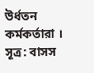উর্ধতন কর্মকর্তারা ।
সূত্র: বাসস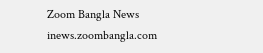Zoom Bangla News
inews.zoombangla.com